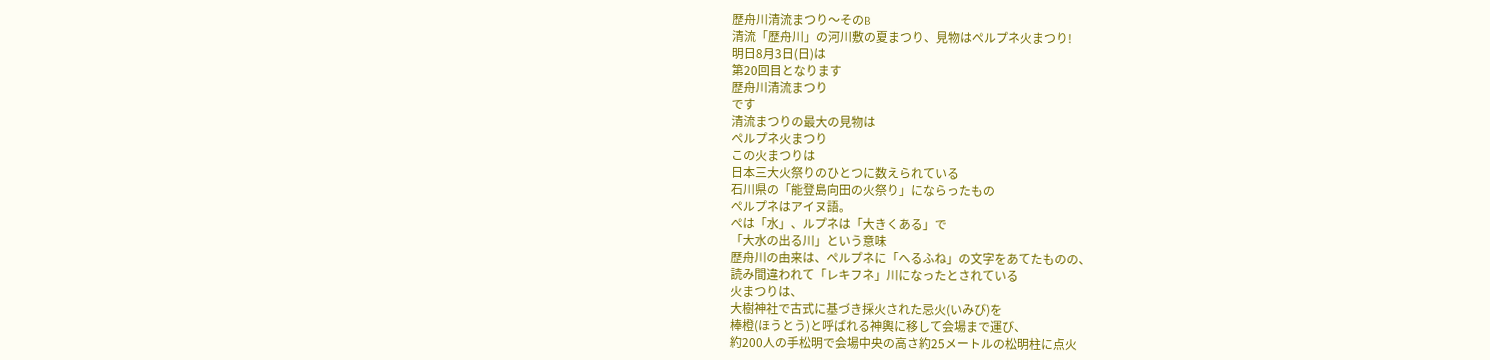歴舟川清流まつり〜そのB
清流「歴舟川」の河川敷の夏まつり、見物はぺルプネ火まつり!
明日8月3日(日)は
第20回目となります
歴舟川清流まつり
です
清流まつりの最大の見物は
ぺルプネ火まつり
この火まつりは
日本三大火祭りのひとつに数えられている
石川県の「能登島向田の火祭り」にならったもの
ぺルプネはアイヌ語。
ぺは「水」、ルプネは「大きくある」で
「大水の出る川」という意味
歴舟川の由来は、ぺルプネに「へるふね」の文字をあてたものの、
読み間違われて「レキフネ」川になったとされている
火まつりは、
大樹神社で古式に基づき採火された忌火(いみび)を
棒橙(ほうとう)と呼ばれる神輿に移して会場まで運び、
約200人の手松明で会場中央の高さ約25メートルの松明柱に点火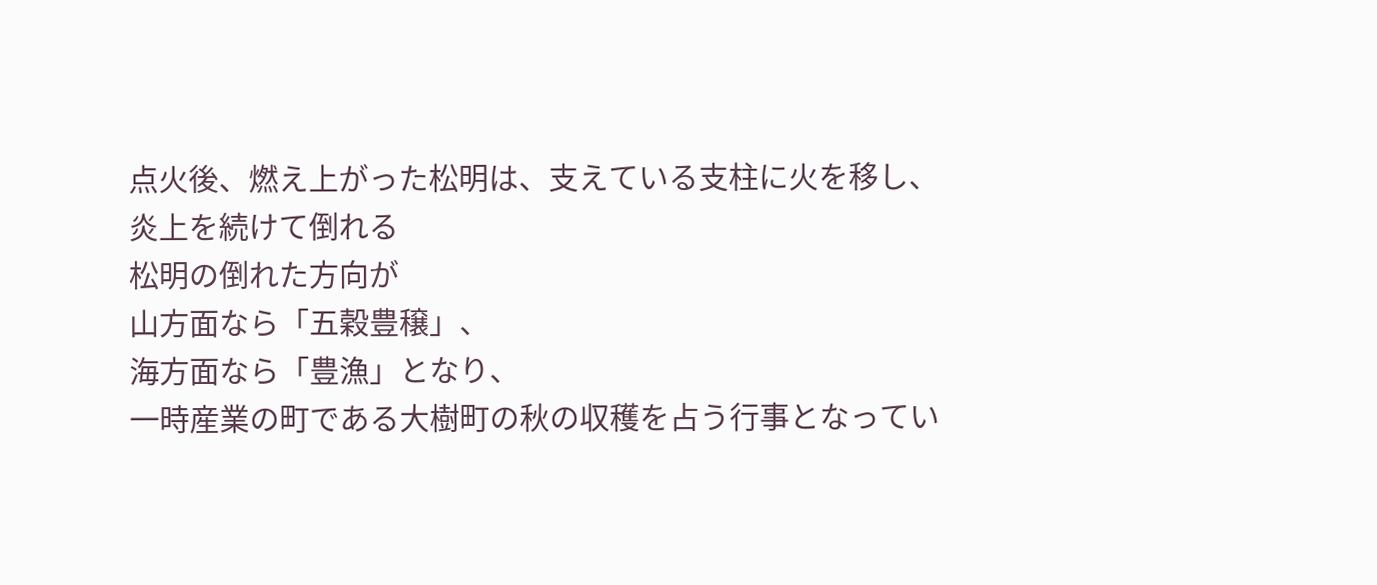点火後、燃え上がった松明は、支えている支柱に火を移し、
炎上を続けて倒れる
松明の倒れた方向が
山方面なら「五穀豊穣」、
海方面なら「豊漁」となり、
一時産業の町である大樹町の秋の収穫を占う行事となってい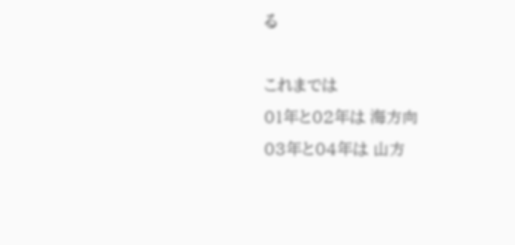る

これまでは
01年と02年は 海方向
03年と04年は 山方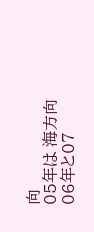向
05年は 海方向
06年と07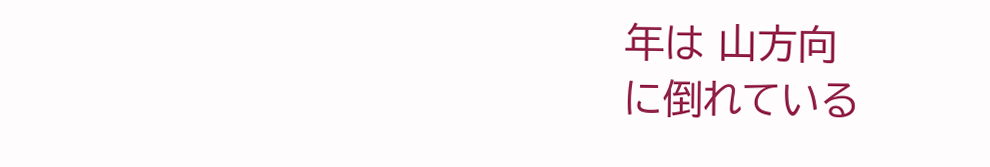年は 山方向
に倒れている